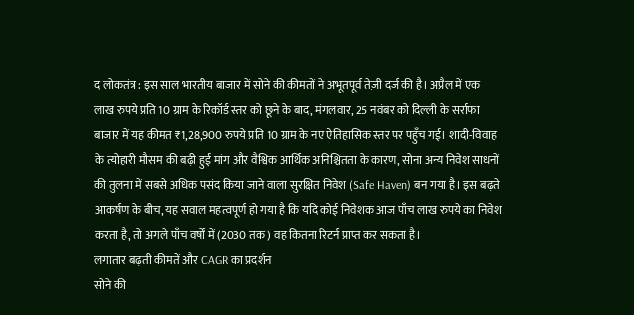द लोकतंत्र : इस साल भारतीय बाजार में सोने की कीमतों ने अभूतपूर्व तेज़ी दर्ज की है। अप्रैल में एक लाख रुपये प्रति 10 ग्राम के रिकॉर्ड स्तर को छूने के बाद, मंगलवार, 25 नवंबर को दिल्ली के सर्राफा बाजार में यह कीमत ₹1,28,900 रुपये प्रति 10 ग्राम के नए ऐतिहासिक स्तर पर पहुँच गई। शादी-विवाह के त्योहारी मौसम की बढ़ी हुई मांग और वैश्विक आर्थिक अनिश्चितता के कारण, सोना अन्य निवेश साधनों की तुलना में सबसे अधिक पसंद किया जाने वाला सुरक्षित निवेश (Safe Haven) बन गया है। इस बढ़ते आकर्षण के बीच, यह सवाल महत्वपूर्ण हो गया है कि यदि कोई निवेशक आज पाँच लाख रुपये का निवेश करता है, तो अगले पाँच वर्षों में (2030 तक) वह कितना रिटर्न प्राप्त कर सकता है।
लगातार बढ़ती कीमतें और CAGR का प्रदर्शन
सोने की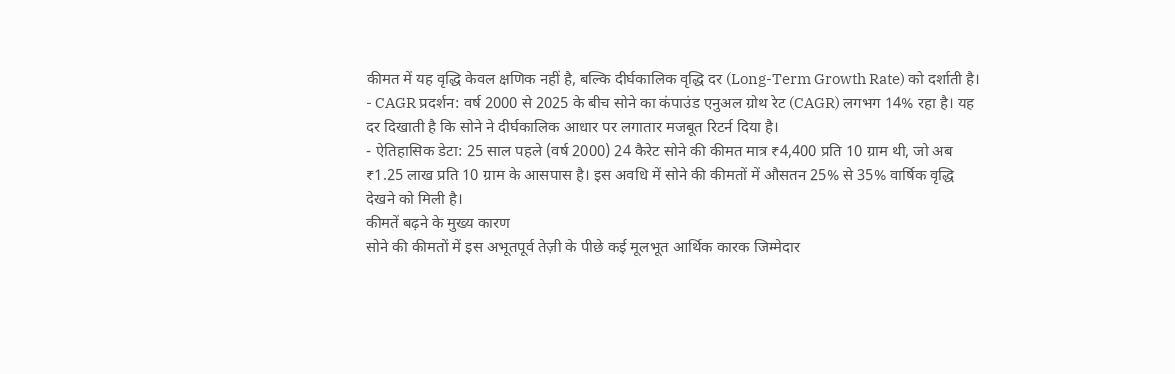कीमत में यह वृद्धि केवल क्षणिक नहीं है, बल्कि दीर्घकालिक वृद्धि दर (Long-Term Growth Rate) को दर्शाती है।
- CAGR प्रदर्शन: वर्ष 2000 से 2025 के बीच सोने का कंपाउंड एनुअल ग्रोथ रेट (CAGR) लगभग 14% रहा है। यह दर दिखाती है कि सोने ने दीर्घकालिक आधार पर लगातार मजबूत रिटर्न दिया है।
- ऐतिहासिक डेटा: 25 साल पहले (वर्ष 2000) 24 कैरेट सोने की कीमत मात्र ₹4,400 प्रति 10 ग्राम थी, जो अब ₹1.25 लाख प्रति 10 ग्राम के आसपास है। इस अवधि में सोने की कीमतों में औसतन 25% से 35% वार्षिक वृद्धि देखने को मिली है।
कीमतें बढ़ने के मुख्य कारण
सोने की कीमतों में इस अभूतपूर्व तेज़ी के पीछे कई मूलभूत आर्थिक कारक जिम्मेदार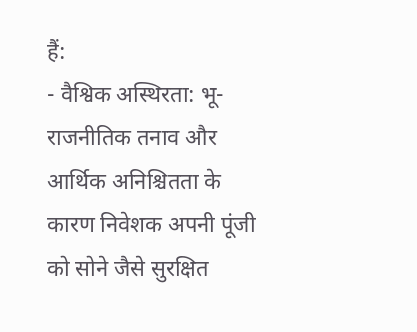हैं:
- वैश्विक अस्थिरता: भू-राजनीतिक तनाव और आर्थिक अनिश्चितता के कारण निवेशक अपनी पूंजी को सोने जैसे सुरक्षित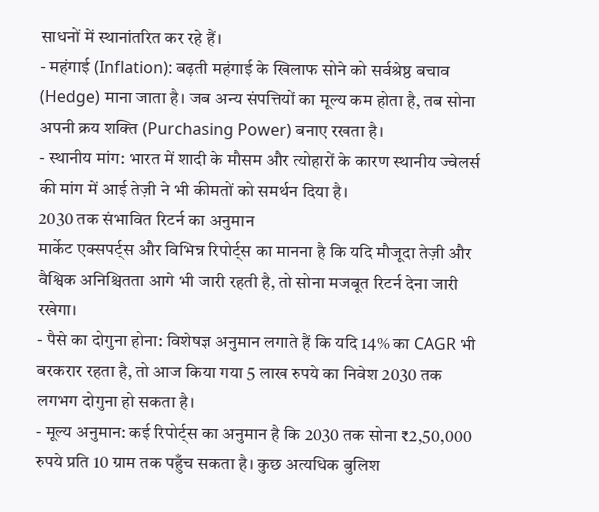साधनों में स्थानांतरित कर रहे हैं।
- महंगाई (Inflation): बढ़ती महंगाई के खिलाफ सोने को सर्वश्रेष्ठ बचाव (Hedge) माना जाता है। जब अन्य संपत्तियों का मूल्य कम होता है, तब सोना अपनी क्रय शक्ति (Purchasing Power) बनाए रखता है।
- स्थानीय मांग: भारत में शादी के मौसम और त्योहारों के कारण स्थानीय ज्वेलर्स की मांग में आई तेज़ी ने भी कीमतों को समर्थन दिया है।
2030 तक संभावित रिटर्न का अनुमान
मार्केट एक्सपर्ट्स और विभिन्न रिपोर्ट्स का मानना है कि यदि मौजूदा तेज़ी और वैश्विक अनिश्चितता आगे भी जारी रहती है, तो सोना मजबूत रिटर्न देना जारी रखेगा।
- पैसे का दोगुना होना: विशेषज्ञ अनुमान लगाते हैं कि यदि 14% का CAGR भी बरकरार रहता है, तो आज किया गया 5 लाख रुपये का निवेश 2030 तक लगभग दोगुना हो सकता है।
- मूल्य अनुमान: कई रिपोर्ट्स का अनुमान है कि 2030 तक सोना ₹2,50,000 रुपये प्रति 10 ग्राम तक पहुँच सकता है। कुछ अत्यधिक बुलिश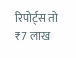रिपोर्ट्स तो ₹7 लाख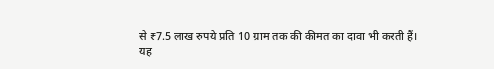से ₹7.5 लाख रुपये प्रति 10 ग्राम तक की कीमत का दावा भी करती हैं।
यह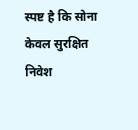स्पष्ट है कि सोना केवल सुरक्षित निवेश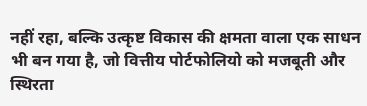नहीं रहा, बल्कि उत्कृष्ट विकास की क्षमता वाला एक साधन भी बन गया है, जो वित्तीय पोर्टफोलियो को मजबूती और स्थिरता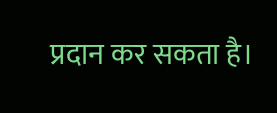प्रदान कर सकता है।